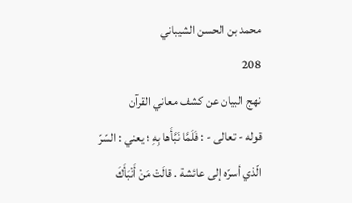محمد بن الحسن الشيباني
208
نهج البيان عن كشف معاني القرآن
قوله - تعالى - : فَلَمَّا نَبَّأَها بِهِ ؛ يعني : السّرّ الّذي أسرّه إلى عائشة . قالَتْ مَنْ أَنْبَأَكَ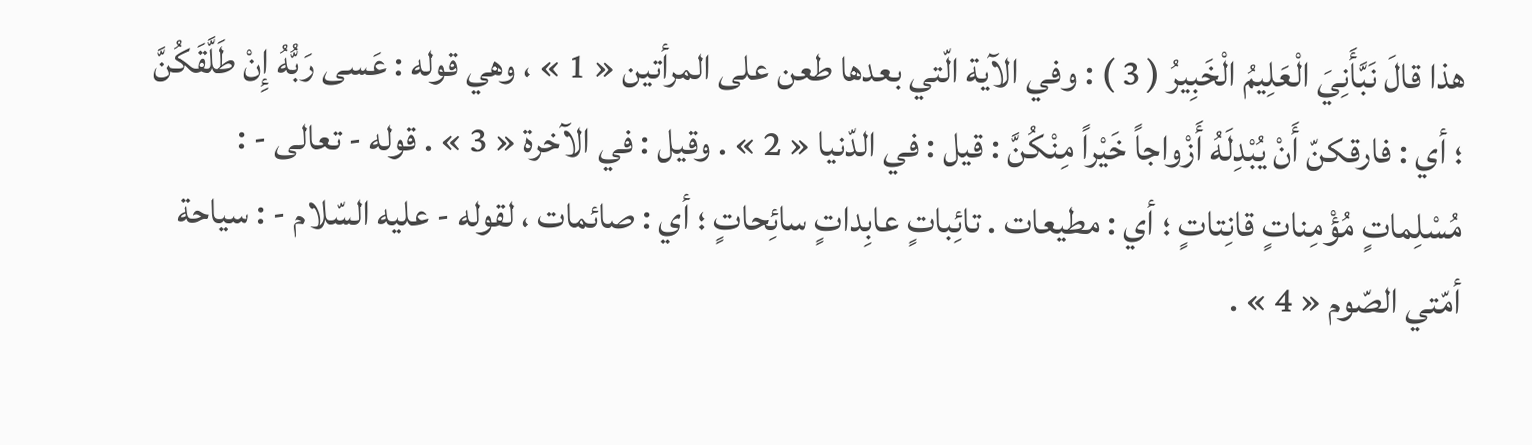هذا قالَ نَبَّأَنِيَ الْعَلِيمُ الْخَبِيرُ ( 3 ) : وفي الآية الّتي بعدها طعن على المرأتين « 1 » ، وهي قوله : عَسى رَبُّهُ إِنْ طَلَّقَكُنَّ ؛ أي : فارقكنّ أَنْ يُبْدِلَهُ أَزْواجاً خَيْراً مِنْكُنَّ : قيل : في الدّنيا « 2 » . وقيل : في الآخرة « 3 » . قوله - تعالى - : مُسْلِماتٍ مُؤْمِناتٍ قانِتاتٍ ؛ أي : مطيعات . تائِباتٍ عابِداتٍ سائِحاتٍ ؛ أي : صائمات ، لقوله - عليه السّلام - : سياحة أمّتي الصّوم « 4 » .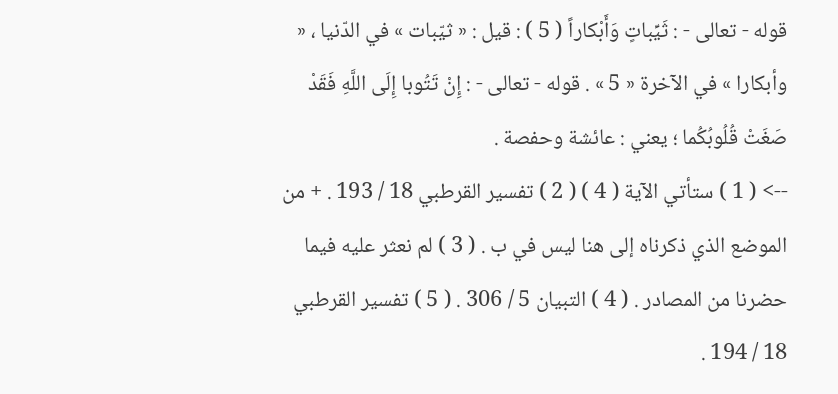قوله - تعالى - : ثَيِّباتٍ وَأَبْكاراً ( 5 ) : قيل : « ثيّبات » في الدّنيا ، « وأبكارا » في الآخرة « 5 » . قوله - تعالى - : إِنْ تَتُوبا إِلَى اللَّهِ فَقَدْ صَغَتْ قُلُوبُكُما ؛ يعني : عائشة وحفصة .
--> ( 1 ) ستأتي الآية ( 4 ) ( 2 ) تفسير القرطبي 18 / 193 . + من الموضع الذي ذكرناه إلى هنا ليس في ب . ( 3 ) لم نعثر عليه فيما حضرنا من المصادر . ( 4 ) التبيان 5 / 306 . ( 5 ) تفسير القرطبي 18 / 194 .